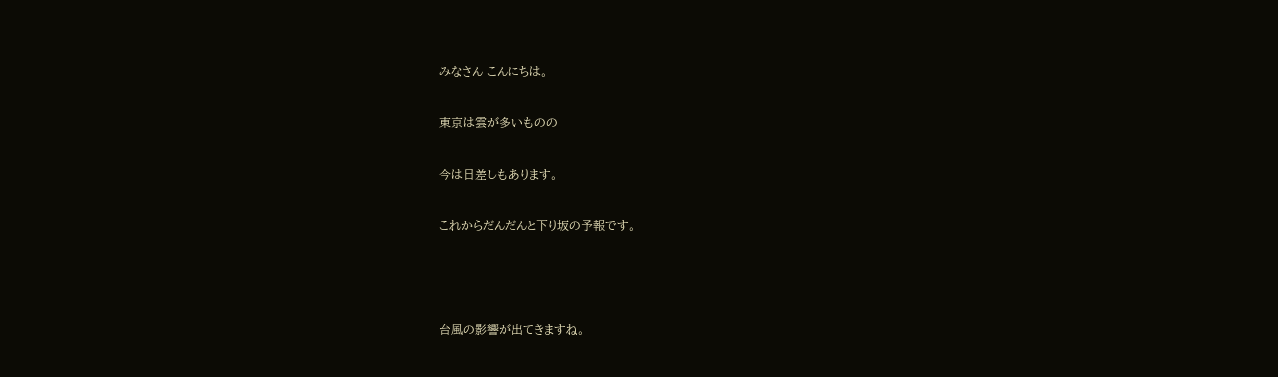みなさん こんにちは。

東京は雲が多いものの

今は日差しもあります。

これからだんだんと下り坂の予報です。



台風の影響が出てきますね。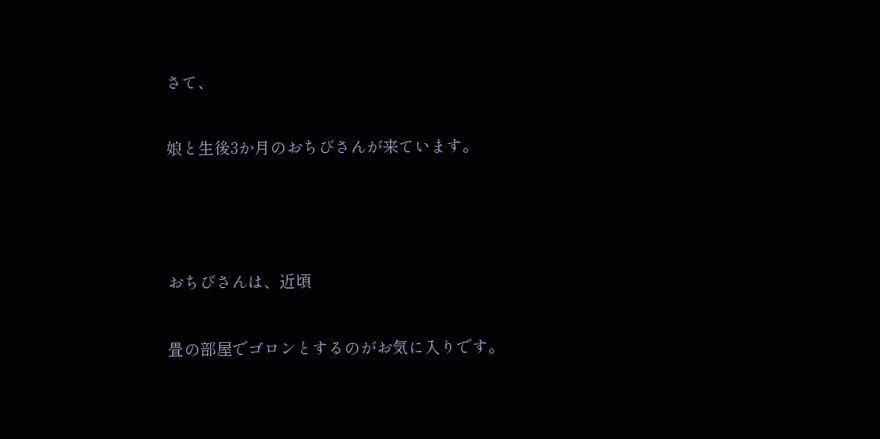さて、

娘と生後3か月のおちびさんが来ています。



おちびさんは、近頃

畳の部屋でゴロンとするのがお気に入りです。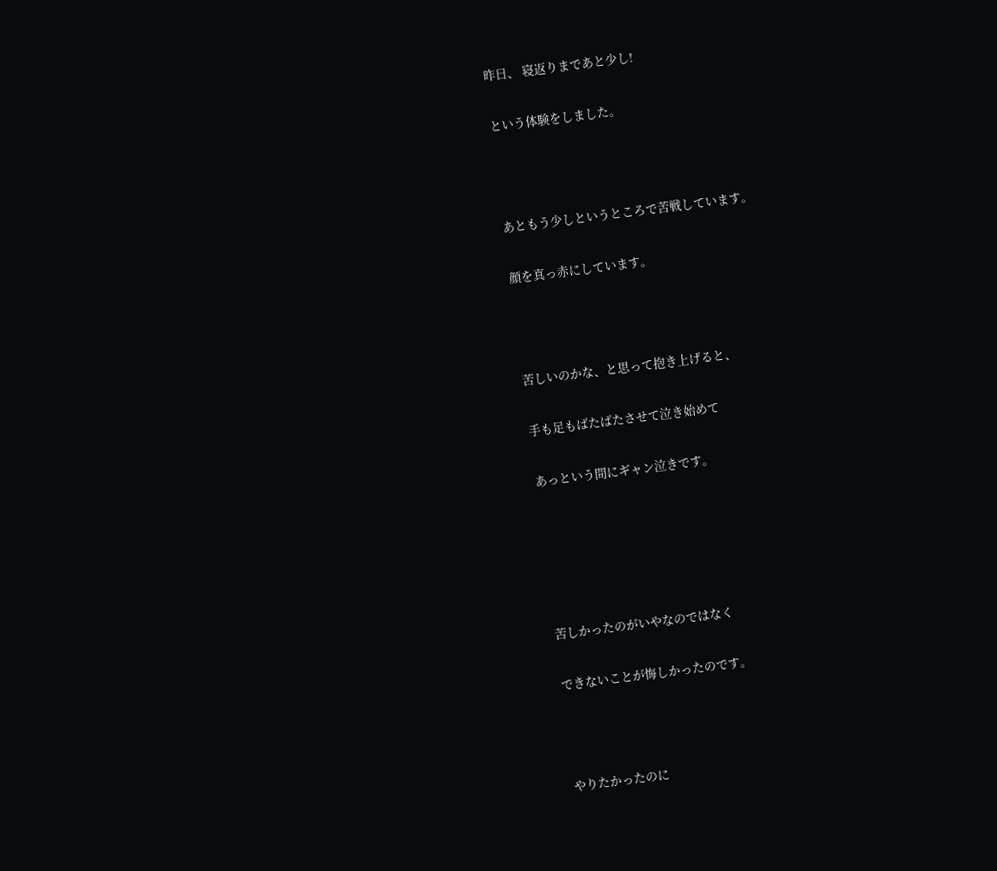昨日、 寝返りまであと少し!

という体験をしました。



あともう少しというところで苦戦しています。

顔を真っ赤にしています。



苦しいのかな、と思って抱き上げると、

手も足もばたばたさせて泣き始めて

あっという間にギャン泣きです。





苦しかったのがいやなのではなく

できないことが悔しかったのです。



やりたかったのに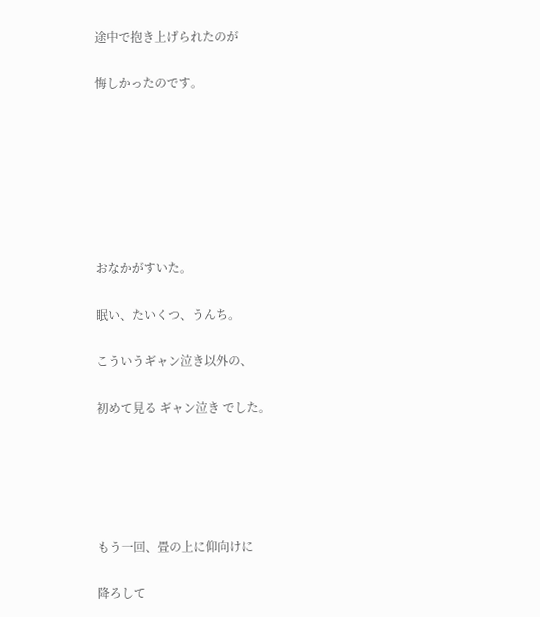途中で抱き上げられたのが

悔しかったのです。







おなかがすいた。

眠い、たいくつ、うんち。

こういうギャン泣き以外の、

初めて見る ギャン泣き でした。





もう一回、畳の上に仰向けに

降ろして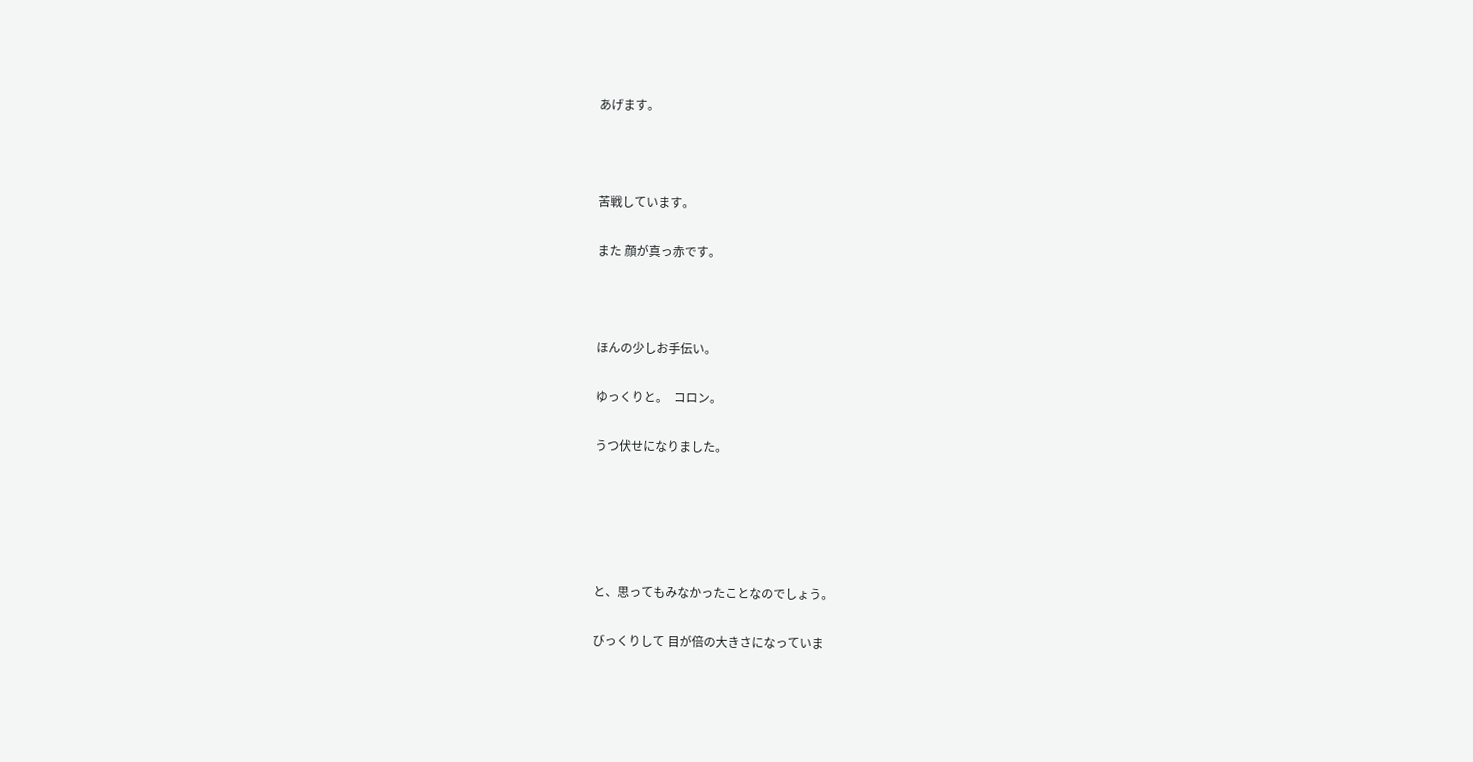あげます。



苦戦しています。

また 顔が真っ赤です。



ほんの少しお手伝い。

ゆっくりと。  コロン。

うつ伏せになりました。





と、思ってもみなかったことなのでしょう。

びっくりして 目が倍の大きさになっていま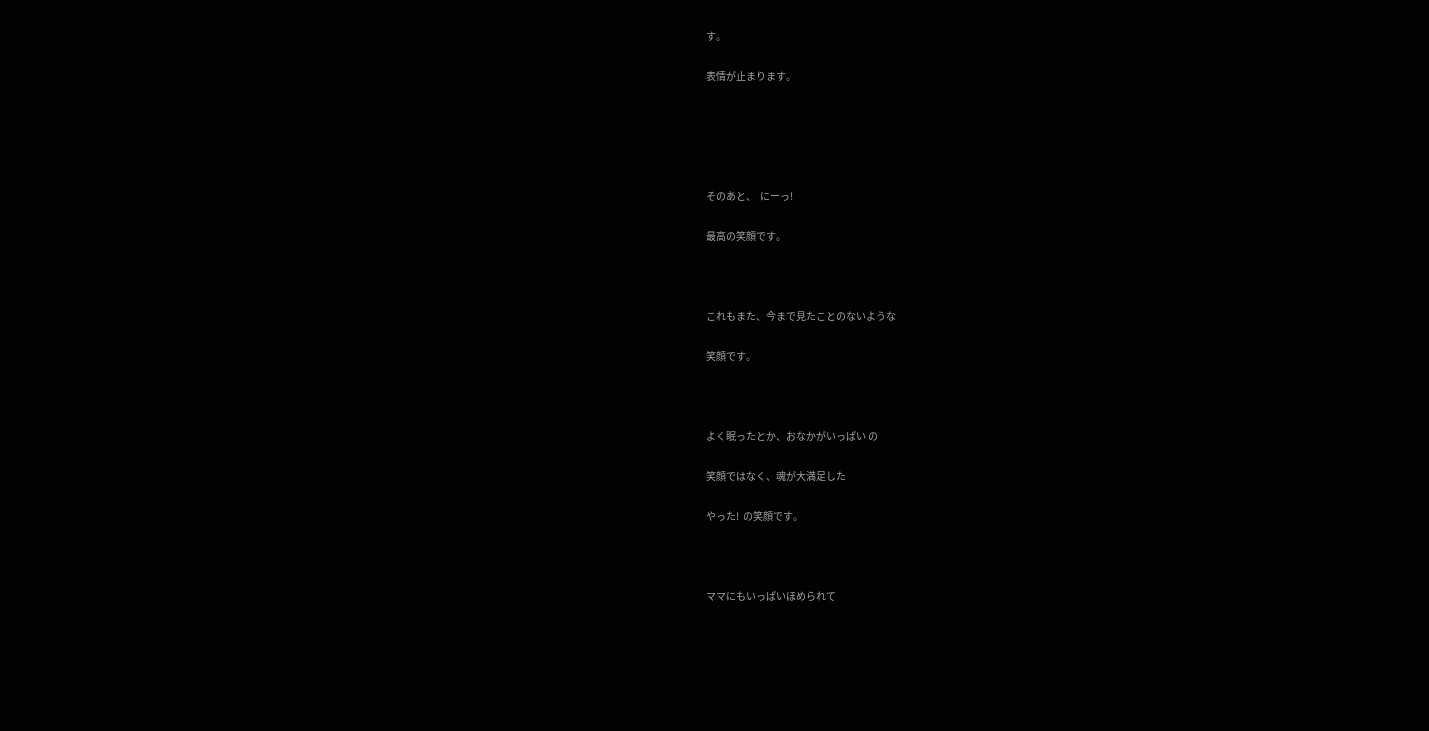す。

表情が止まります。





そのあと、  にーっ!

最高の笑顔です。



これもまた、今まで見たことのないような

笑顔です。



よく眠ったとか、おなかがいっぱい の

笑顔ではなく、魂が大満足した

やった!  の笑顔です。



ママにもいっぱいほめられて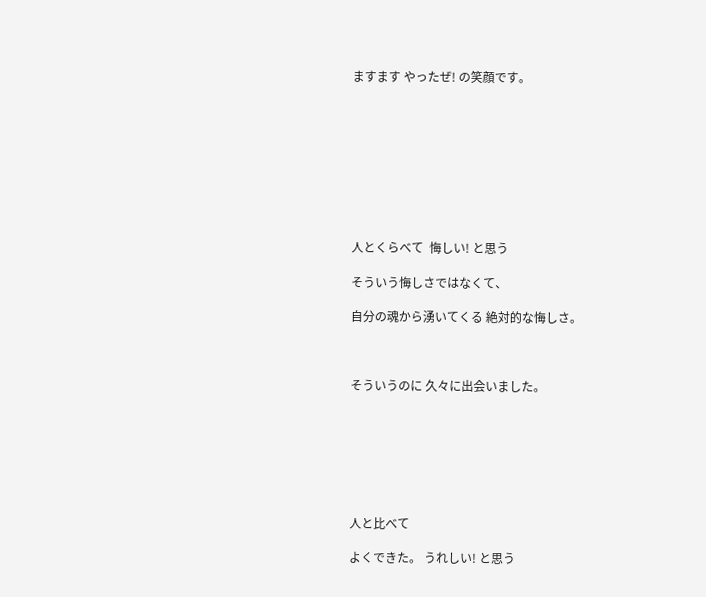ますます やったぜ! の笑顔です。









人とくらべて  悔しい! と思う

そういう悔しさではなくて、

自分の魂から湧いてくる 絶対的な悔しさ。



そういうのに 久々に出会いました。







人と比べて

よくできた。 うれしい! と思う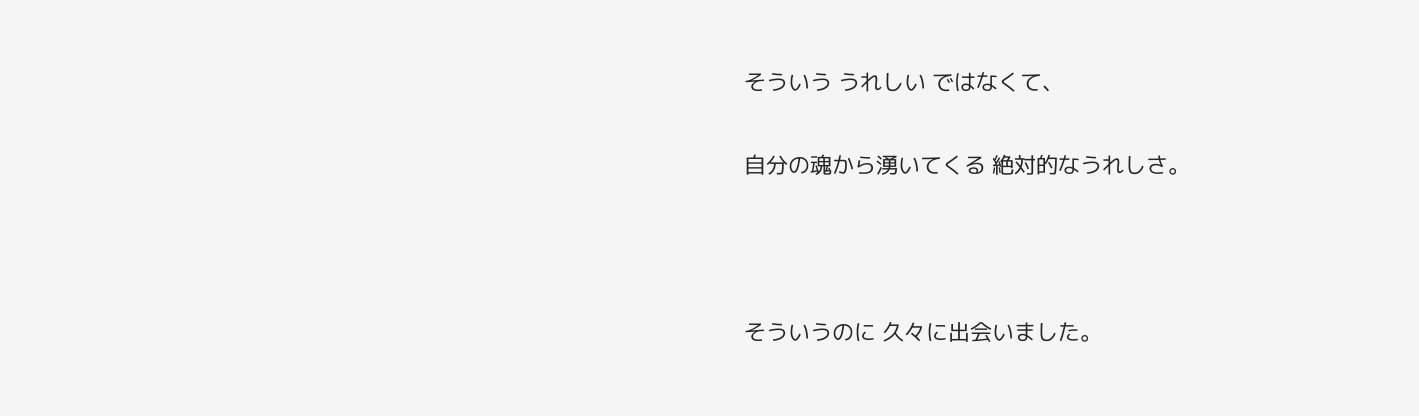そういう うれしい ではなくて、

自分の魂から湧いてくる 絶対的なうれしさ。



そういうのに 久々に出会いました。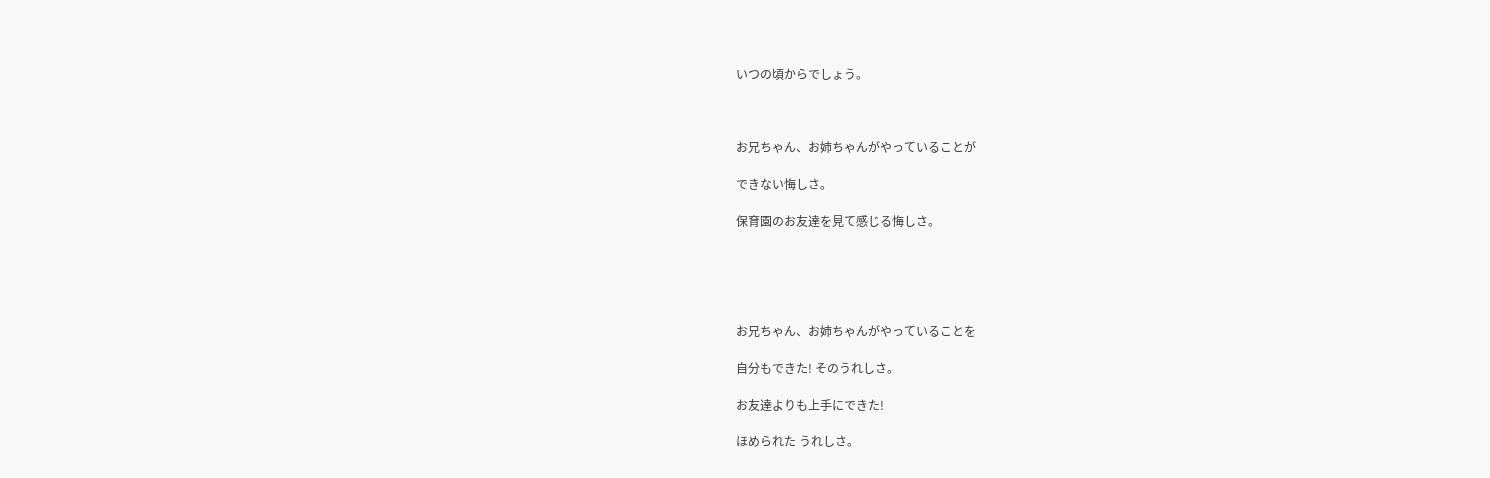いつの頃からでしょう。



お兄ちゃん、お姉ちゃんがやっていることが

できない悔しさ。

保育園のお友達を見て感じる悔しさ。





お兄ちゃん、お姉ちゃんがやっていることを

自分もできた! そのうれしさ。

お友達よりも上手にできた!

ほめられた うれしさ。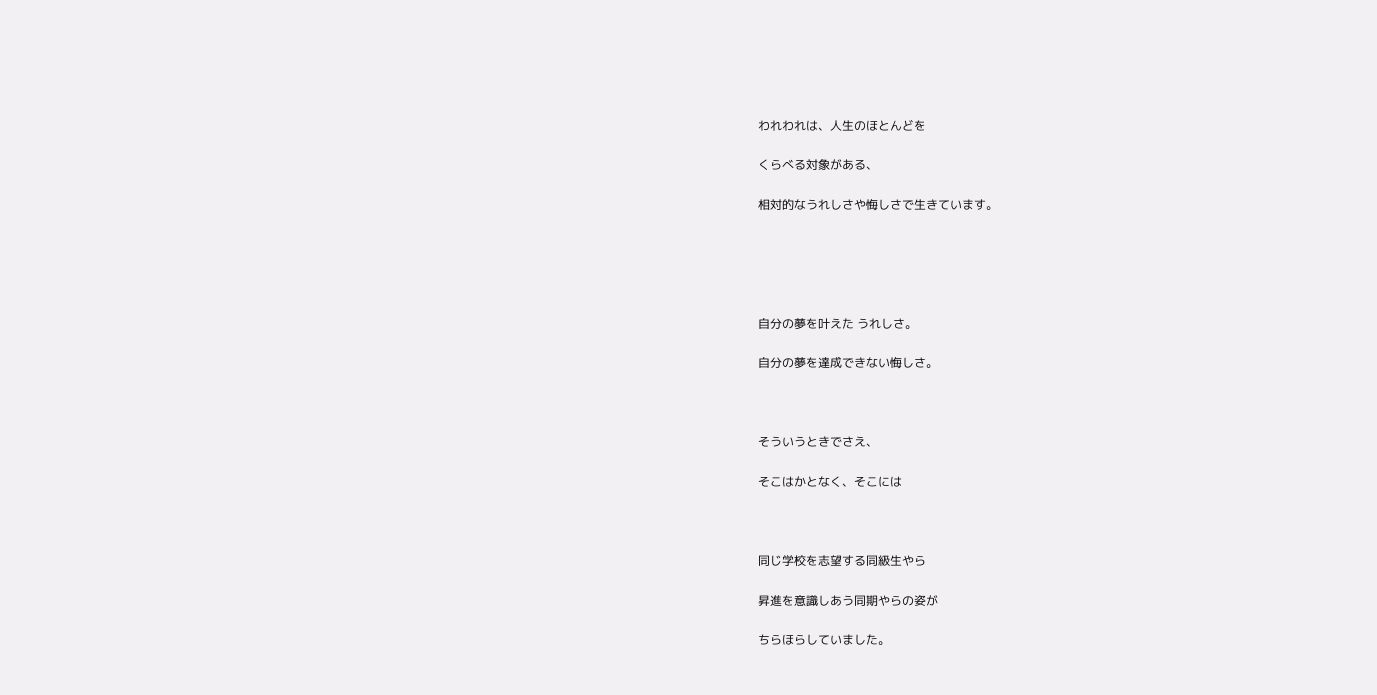われわれは、人生のほとんどを

くらべる対象がある、

相対的なうれしさや悔しさで生きています。





自分の夢を叶えた うれしさ。

自分の夢を達成できない悔しさ。



そういうときでさえ、

そこはかとなく、そこには



同じ学校を志望する同級生やら

昇進を意識しあう同期やらの姿が

ちらほらしていました。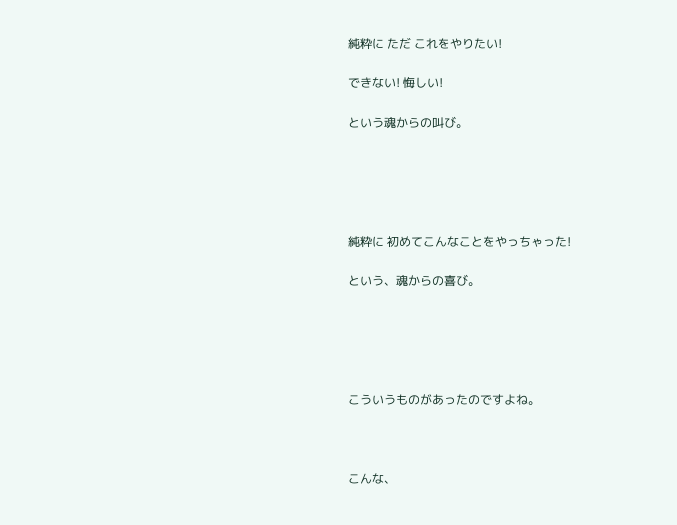純粋に ただ これをやりたい!

できない! 悔しい!

という魂からの叫び。





純粋に 初めてこんなことをやっちゃった!

という、魂からの喜び。





こういうものがあったのですよね。



こんな、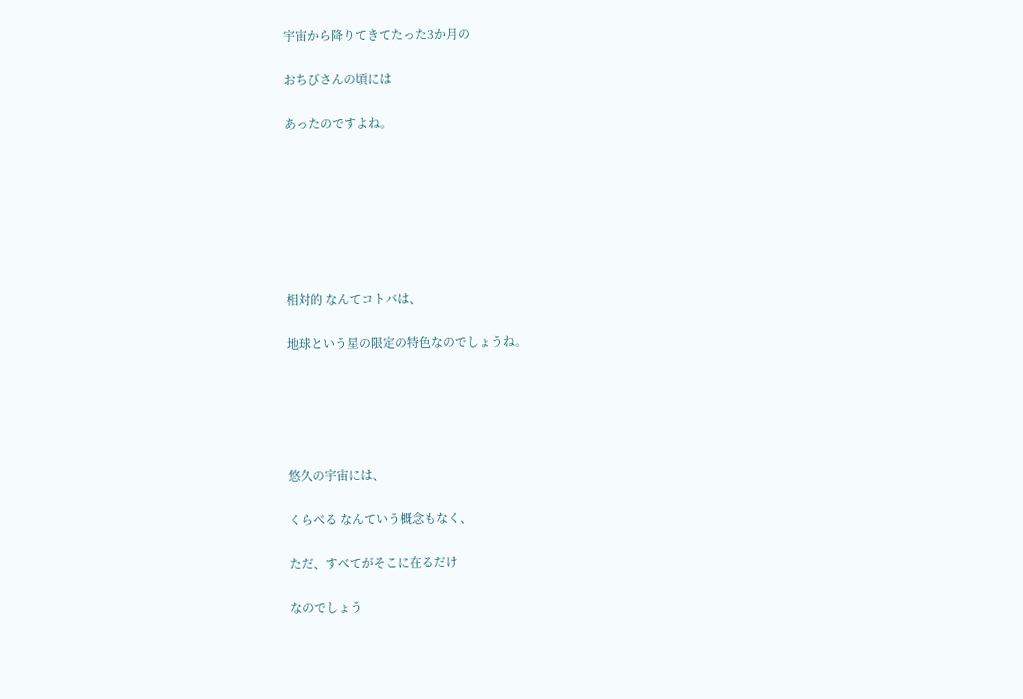宇宙から降りてきてたった3か月の

おちびさんの頃には

あったのですよね。







相対的 なんてコトバは、

地球という星の限定の特色なのでしょうね。





悠久の宇宙には、

くらべる なんていう概念もなく、

ただ、すべてがそこに在るだけ

なのでしょう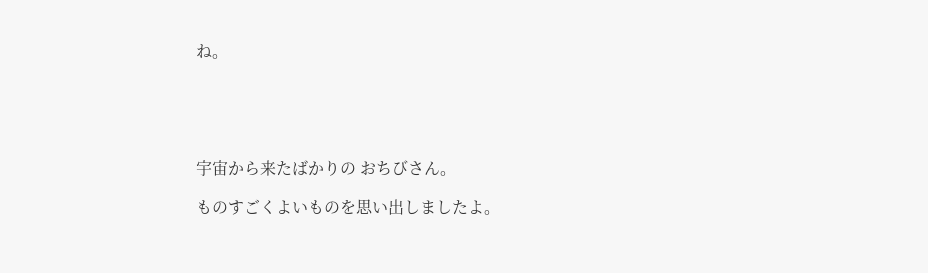ね。





宇宙から来たばかりの おちびさん。

ものすごくよいものを思い出しましたよ。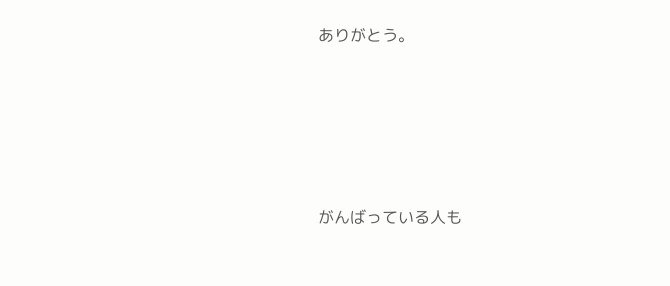ありがとう。







がんばっている人も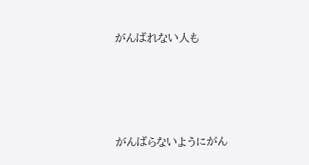がんばれない人も





がんばらないようにがん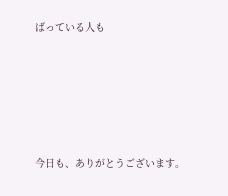ばっている人も







今日も、ありがとうございます。